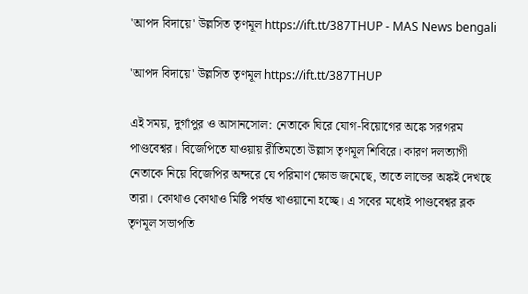'আপদ বিদায়ে' উল্লসিত তৃণমূল https://ift.tt/387THUP - MAS News bengali

'আপদ বিদায়ে' উল্লসিত তৃণমূল https://ift.tt/387THUP

এই সময়, দুর্গাপুর ও আসানসোল: নেতাকে ঘিরে যোগ-বিয়োগের অঙ্কে সরগরম পাণ্ডবেশ্বর। বিজেপিতে যাওয়ায় রীতিমতো উল্লাস তৃণমূল শিবিরে। কারণ দলত্যাগী নেতাকে নিয়ে বিজেপির অন্দরে যে পরিমাণ ক্ষোভ জমেছে, তাতে লাভের অঙ্কই দেখছে তারা। কোথাও কোথাও মিষ্টি পর্যন্ত খাওয়ানো হচ্ছে। এ সবের মধ্যেই পাণ্ডবেশ্বর ব্লক তৃণমূল সভাপতি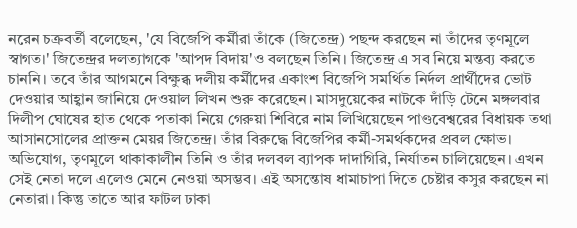নরেন চক্রবর্তী বলেছেন, 'যে বিজেপি কর্মীরা তাঁকে (জিতেন্দ্র) পছন্দ করছেন না তাঁদের তৃণমূলে স্বাগত।' জিতেন্দ্রর দলত্যাগকে 'আপদ বিদায়'ও বলছেন তিনি। জিতেন্দ্র এ সব নিয়ে মন্তব্য করতে চাননি। তবে তাঁর আগমনে বিক্ষুব্ধ দলীয় কর্মীদের একাংশ বিজেপি সমর্থিত নির্দল প্রার্থীদের ভোট দেওয়ার আহ্বান জানিয়ে দেওয়াল লিখন শুরু করেছেন। মাসদুয়েকের নাটকে দাঁড়ি টেনে মঙ্গলবার দিলীপ ঘোষের হাত থেকে পতাকা নিয়ে গেরুয়া শিবিরে নাম লিখিয়েছেন পাণ্ডবেশ্বরের বিধায়ক তথা আসানসোলের প্রাক্তন মেয়র জিতেন্দ্র। তাঁর বিরুদ্ধে বিজেপির কর্মী-সমর্থকদের প্রবল ক্ষোভ। অভিযোগ, তৃণমূলে থাকাকালীন তিনি ও তাঁর দলবল ব্যাপক দাদাগিরি, নির্যাতন চালিয়েছেন। এখন সেই নেতা দলে এলেও মেনে নেওয়া অসম্ভব। এই অসন্তোষ ধামাচাপা দিতে চেষ্টার কসুর করছেন না নেতারা। কিন্তু তাতে আর ফাটল ঢাকা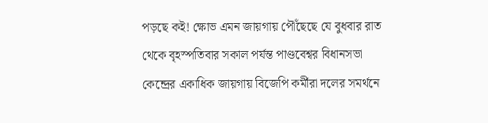পড়ছে কই! ক্ষোভ এমন জায়গায় পৌঁছেছে যে বুধবার রাত থেকে বৃহস্পতিবার সকাল পর্যন্ত পাণ্ডবেশ্বর বিধানসভা কেন্দ্রের একাধিক জায়গায় বিজেপি কর্মীরা দলের সমর্থনে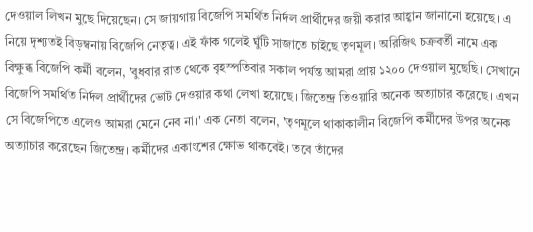দেওয়াল লিখন মুছে দিয়েছেন। সে জায়গায় বিজেপি সমর্থিত নির্দল প্রার্থীদের জয়ী করার আহ্বান জানানো হয়েছে। এ নিয়ে দৃশ্যতই বিড়ম্বনায় বিজেপি নেতৃত্ব। এই ফাঁক গলেই ঘুঁটি সাজাতে চাইছে তৃণমূল। অরিজিৎ চক্রবর্তী নামে এক বিক্ষুব্ধ বিজেপি কর্মী বলেন, 'বুধবার রাত থেকে বৃহস্পতিবার সকাল পর্যন্ত আমরা প্রায় ১২০০ দেওয়াল মুছেছি। সেখানে বিজেপি সমর্থিত নির্দল প্রার্থীদের ভোট দেওয়ার কথা লেখা হয়েছে। জিতেন্দ্র তিওয়ারি অনেক অত্যাচার করেছে। এখন সে বিজেপিতে এলেও আমরা মেনে নেব না।' এক নেতা বলেন, 'তৃণমূলে থাকাকালীন বিজেপি কর্মীদের উপর অনেক অত্যাচার করেছেন জিতেন্দ্র। কর্মীদের একাংশের ক্ষোভ থাকবেই। তবে তাঁদের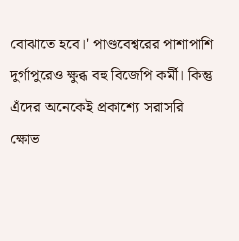বোঝাতে হবে।' পাণ্ডবেশ্বরের পাশাপাশি দুর্গাপুরেও ক্ষুব্ধ বহু বিজেপি কর্মী। কিন্তু এঁদের অনেকেই প্রকাশ্যে সরাসরি ক্ষোভ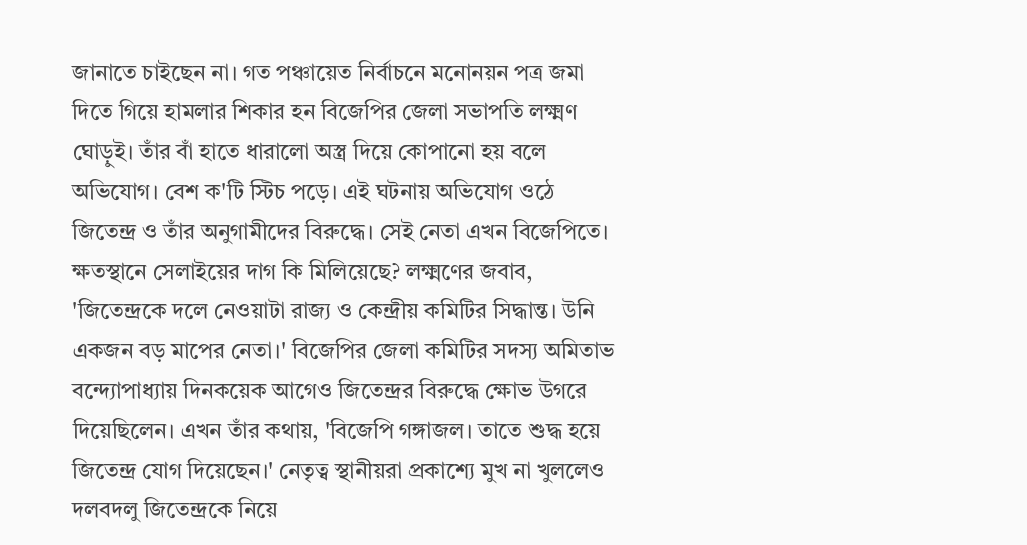জানাতে চাইছেন না। গত পঞ্চায়েত নির্বাচনে মনোনয়ন পত্র জমা দিতে গিয়ে হামলার শিকার হন বিজেপির জেলা সভাপতি লক্ষ্মণ ঘোড়ুই। তাঁর বাঁ হাতে ধারালো অস্ত্র দিয়ে কোপানো হয় বলে অভিযোগ। বেশ ক'টি স্টিচ পড়ে। এই ঘটনায় অভিযোগ ওঠে জিতেন্দ্র ও তাঁর অনুগামীদের বিরুদ্ধে। সেই নেতা এখন বিজেপিতে। ক্ষতস্থানে সেলাইয়ের দাগ কি মিলিয়েছে? লক্ষ্মণের জবাব, 'জিতেন্দ্রকে দলে নেওয়াটা রাজ্য ও কেন্দ্রীয় কমিটির সিদ্ধান্ত। উনি একজন বড় মাপের নেতা।' বিজেপির জেলা কমিটির সদস্য অমিতাভ বন্দ্যোপাধ্যায় দিনকয়েক আগেও জিতেন্দ্রর বিরুদ্ধে ক্ষোভ উগরে দিয়েছিলেন। এখন তাঁর কথায়, 'বিজেপি গঙ্গাজল। তাতে শুদ্ধ হয়ে জিতেন্দ্র যোগ দিয়েছেন।' নেতৃত্ব স্থানীয়রা প্রকাশ্যে মুখ না খুললেও দলবদলু জিতেন্দ্রকে নিয়ে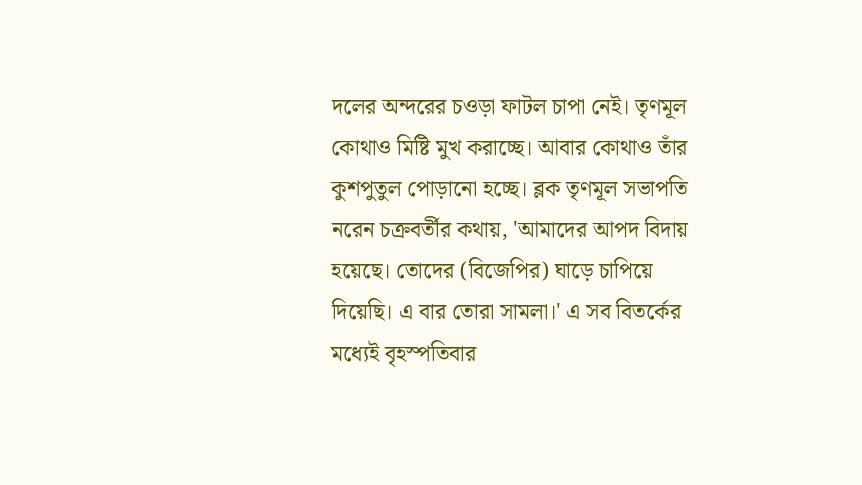দলের অন্দরের চওড়া ফাটল চাপা নেই। তৃণমূল কোথাও মিষ্টি মুখ করাচ্ছে। আবার কোথাও তাঁর কুশপুতুল পোড়ানো হচ্ছে। ব্লক তৃণমূল সভাপতি নরেন চক্রবর্তীর কথায়, 'আমাদের আপদ বিদায় হয়েছে। তোদের (বিজেপির) ঘাড়ে চাপিয়ে দিয়েছি। এ বার তোরা সামলা।' এ সব বিতর্কের মধ্যেই বৃহস্পতিবার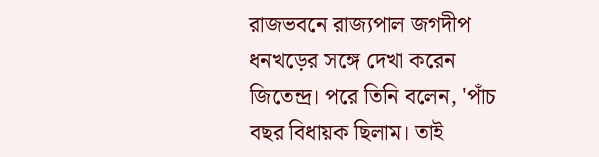রাজভবনে রাজ্যপাল জগদীপ ধনখড়ের সঙ্গে দেখা করেন জিতেন্দ্র। পরে তিনি বলেন, 'পাঁচ বছর বিধায়ক ছিলাম। তাই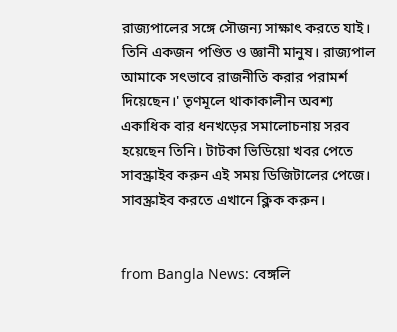রাজ্যপালের সঙ্গে সৌজন্য সাক্ষাৎ করতে যাই। তিনি একজন পণ্ডিত ও জ্ঞানী মানুষ। রাজ্যপাল আমাকে সৎভাবে রাজনীতি করার পরামর্শ দিয়েছেন।' তৃণমূলে থাকাকালীন অবশ্য একাধিক বার ধনখড়ের সমালোচনায় সরব হয়েছেন তিনি। টাটকা ভিডিয়ো খবর পেতে সাবস্ক্রাইব করুন এই সময় ডিজিটালের পেজে। সাবস্ক্রাইব করতে এখানে ক্লিক করুন।


from Bangla News: বেঙ্গলি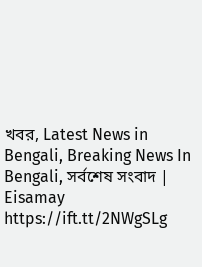খবর, Latest News in Bengali, Breaking News In Bengali, সর্বশেষ সংবাদ | Eisamay https://ift.tt/2NWgSLg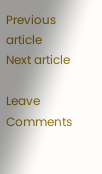Previous article
Next article

Leave Comments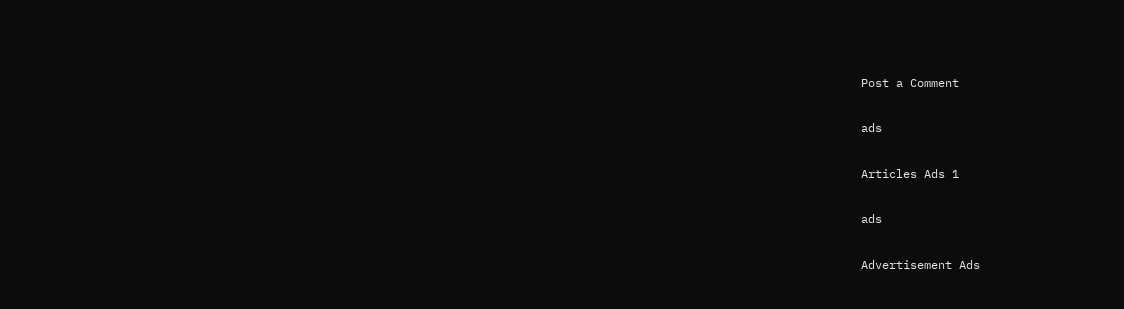Post a Comment

ads

Articles Ads 1

ads

Advertisement Ads